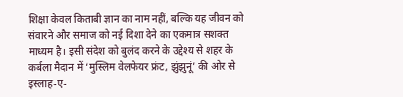शिक्षा केवल किताबी ज्ञान का नाम नहीं, बल्कि यह जीवन को संवारने और समाज को नई दिशा देने का एकमात्र सशक्त माध्यम है। इसी संदेश को बुलंद करने के उद्देश्य से शहर के कर्बला मैदान में ‘मुस्लिम वेलफेयर फ्रंट, झुंझुनूं’ की ओर से इस्लाह-ए-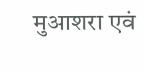मुआशरा एवं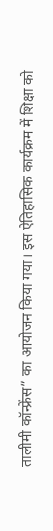तालीमी कॉन्फ्रेंस” का आयोजन किया गया। इस ऐतिहासिक कार्यक्रम में शिक्षा को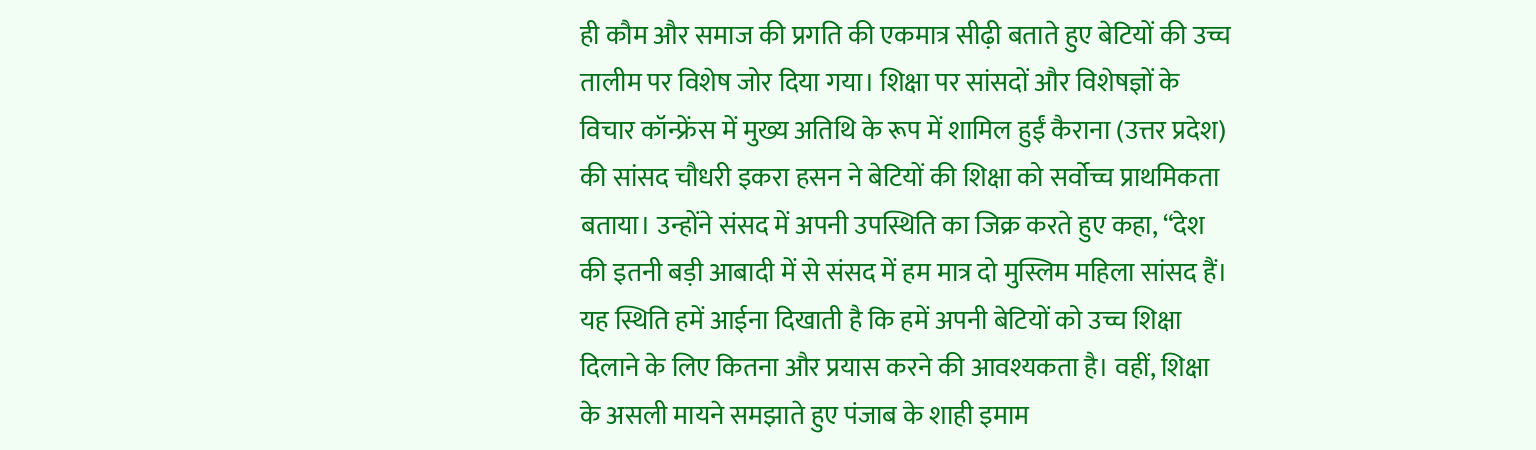ही कौम और समाज की प्रगति की एकमात्र सीढ़ी बताते हुए बेटियों की उच्च तालीम पर विशेष जोर दिया गया। शिक्षा पर सांसदों और विशेषज्ञों के विचार कॉन्फ्रेंस में मुख्य अतिथि के रूप में शामिल हुईं कैराना (उत्तर प्रदेश) की सांसद चौधरी इकरा हसन ने बेटियों की शिक्षा को सर्वोच्च प्राथमिकता बताया। उन्होंने संसद में अपनी उपस्थिति का जिक्र करते हुए कहा, “देश की इतनी बड़ी आबादी में से संसद में हम मात्र दो मुस्लिम महिला सांसद हैं। यह स्थिति हमें आईना दिखाती है कि हमें अपनी बेटियों को उच्च शिक्षा दिलाने के लिए कितना और प्रयास करने की आवश्यकता है। वहीं, शिक्षा के असली मायने समझाते हुए पंजाब के शाही इमाम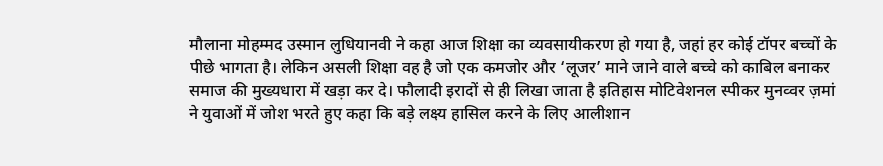मौलाना मोहम्मद उस्मान लुधियानवी ने कहा आज शिक्षा का व्यवसायीकरण हो गया है, जहां हर कोई टॉपर बच्चों के पीछे भागता है। लेकिन असली शिक्षा वह है जो एक कमजोर और ‘लूजर’ माने जाने वाले बच्चे को काबिल बनाकर समाज की मुख्यधारा में खड़ा कर दे। फौलादी इरादों से ही लिखा जाता है इतिहास मोटिवेशनल स्पीकर मुनव्वर ज़मां ने युवाओं में जोश भरते हुए कहा कि बड़े लक्ष्य हासिल करने के लिए आलीशान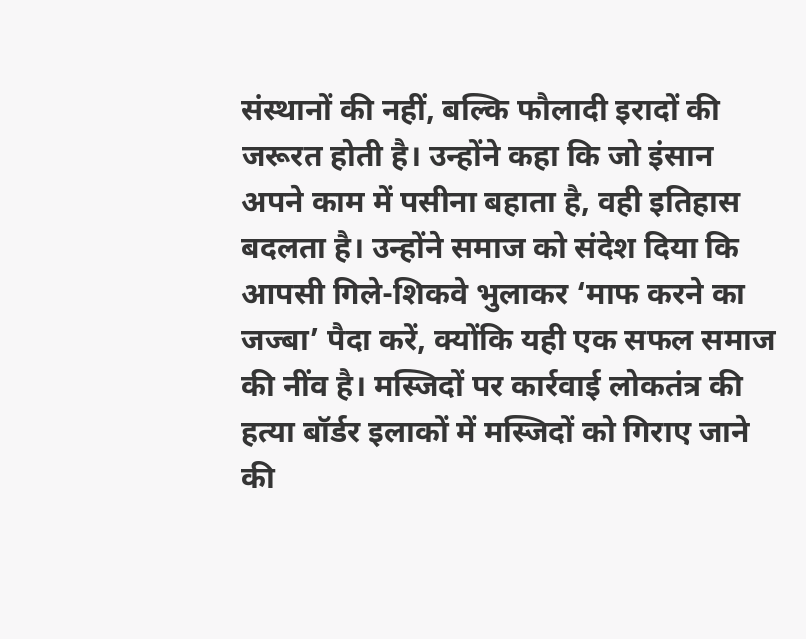संस्थानों की नहीं, बल्कि फौलादी इरादों की जरूरत होती है। उन्होंने कहा कि जो इंसान अपने काम में पसीना बहाता है, वही इतिहास बदलता है। उन्होंने समाज को संदेश दिया कि आपसी गिले-शिकवे भुलाकर ‘माफ करने का जज्बा’ पैदा करें, क्योंकि यही एक सफल समाज की नींव है। मस्जिदों पर कार्रवाई लोकतंत्र की हत्या बॉर्डर इलाकों में मस्जिदों को गिराए जाने की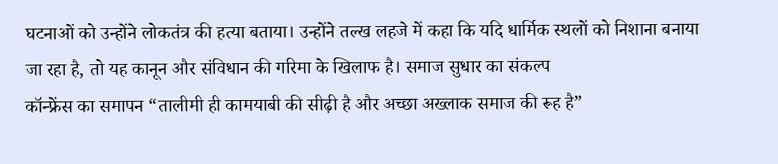घटनाओं को उन्होंने लोकतंत्र की हत्या बताया। उन्होंने तल्ख लहजे में कहा कि यदि धार्मिक स्थलों को निशाना बनाया जा रहा है, तो यह कानून और संविधान की गरिमा के खिलाफ है। समाज सुधार का संकल्प
कॉन्फ्रेंस का समापन “तालीमी ही कामयाबी की सीढ़ी है और अच्छा अख्लाक समाज की रूह है”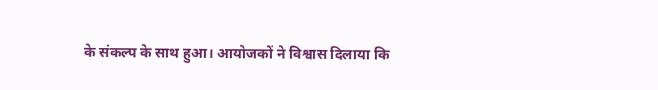के संकल्प के साथ हुआ। आयोजकों ने विश्वास दिलाया कि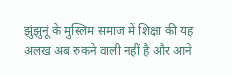झुंझुनूं के मुस्लिम समाज में शिक्षा की यह अलख अब रुकने वाली नहीं है और आने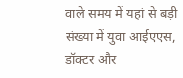वाले समय में यहां से बड़ी संख्या में युवा आईएएस, डॉक्टर और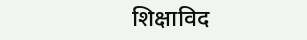शिक्षाविद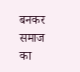बनकर समाज का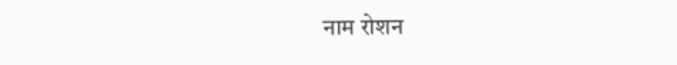नाम रोशन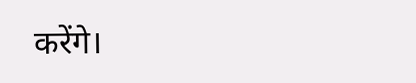करेंगे।